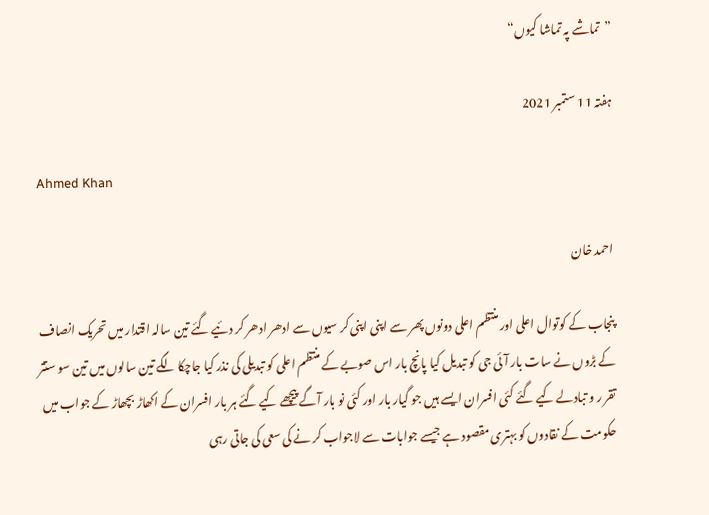”تماشے پہ تماشا کیوں“

ہفتہ 11 ستمبر 2021

Ahmed Khan

احمد خان

پنجاب کے کوتوال اعلی اور منتظم اعلی دونوں پھر سے اپنی اپنی کر سیوں سے ادھر ادھر کر دئیے گئے تین سالہ اقتدار میں تحریک انصاف کے بڑوں نے سات بار آئی جی کو تبدیل کیا پانچ بار اس صوبے کے منتظم اعلی کو تبدیلی کی نذر کیا جاچکا لگے تین سالوں میں تین سو ستتر تقر ر و تبادلے کیے گئے کئی افسران ایسے ہیں جو گیار بار اور کئی نو بار آگے پیچھے کیے گئے ہر بار افسران کے اکھاڑ بچھاڑ کے جواب میں حکومت کے نقادوں کو بہتری مقصود ہے جیسے جوابات سے لاجواب کر نے کی سعی کی جاتی رہی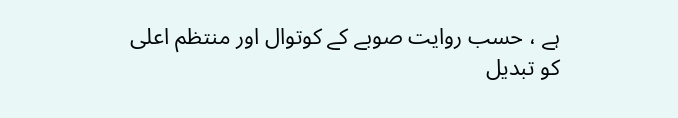ہے ، حسب روایت صوبے کے کوتوال اور منتظم اعلی کو تبدیل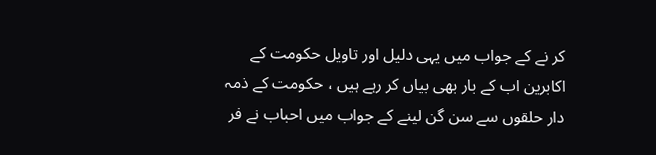کر نے کے جواب میں یہی دلیل اور تاویل حکومت کے اکابرین اب کے بار بھی بیاں کر رہے ہیں ، حکومت کے ذمہ دار حلقوں سے سن گن لینے کے جواب میں احباب نے فر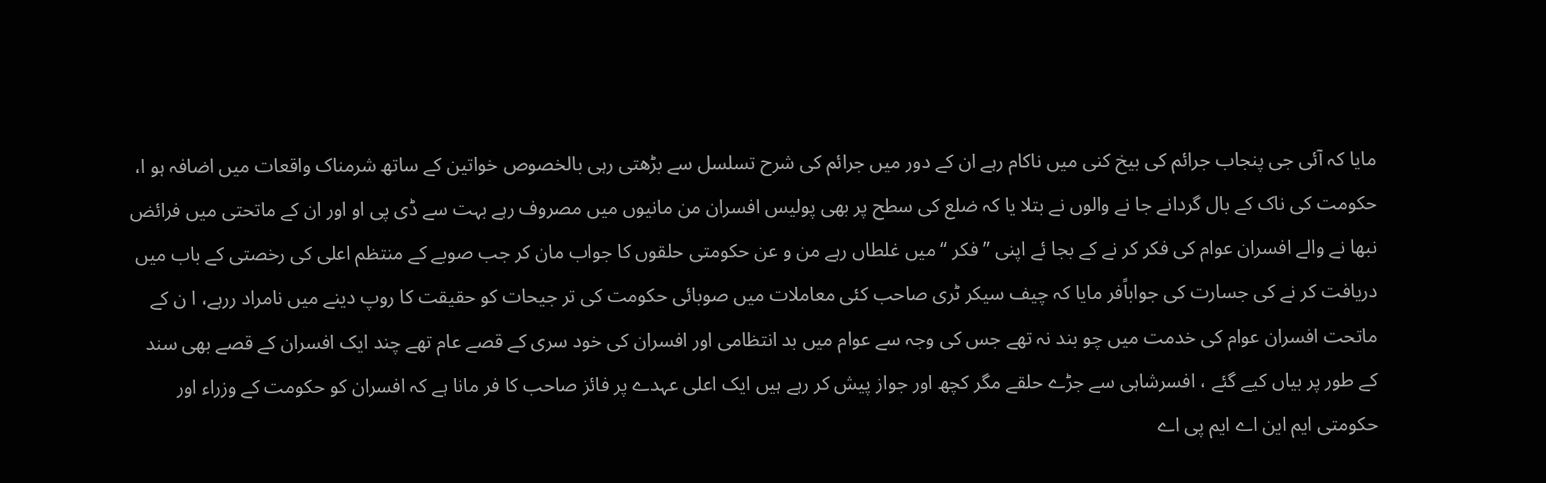مایا کہ آئی جی پنجاب جرائم کی بیخ کنی میں ناکام رہے ان کے دور میں جرائم کی شرح تسلسل سے بڑھتی رہی بالخصوص خواتین کے ساتھ شرمناک واقعات میں اضافہ ہو ا، حکومت کی ناک کے بال گردانے جا نے والوں نے بتلا یا کہ ضلع کی سطح پر بھی پولیس افسران من مانیوں میں مصروف رہے بہت سے ڈی پی او اور ان کے ماتحتی میں فرائض نبھا نے والے افسران عوام کی فکر کر نے کے بجا ئے اپنی ” فکر “ میں غلطاں رہے من و عن حکومتی حلقوں کا جواب مان کر جب صوبے کے منتظم اعلی کی رخصتی کے باب میں دریافت کر نے کی جسارت کی جواباًفر مایا کہ چیف سیکر ٹری صاحب کئی معاملات میں صوبائی حکومت کی تر جیحات کو حقیقت کا روپ دینے میں نامراد ررہے، ا ن کے ماتحت افسران عوام کی خدمت میں چو بند نہ تھے جس کی وجہ سے عوام میں بد انتظامی اور افسران کی خود سری کے قصے عام تھے چند ایک افسران کے قصے بھی سند کے طور پر بیاں کیے گئے ، افسرشاہی سے جڑے حلقے مگر کچھ اور جواز پیش کر رہے ہیں ایک اعلی عہدے پر فائز صاحب کا فر مانا ہے کہ افسران کو حکومت کے وزراء اور حکومتی ایم این اے ایم پی اے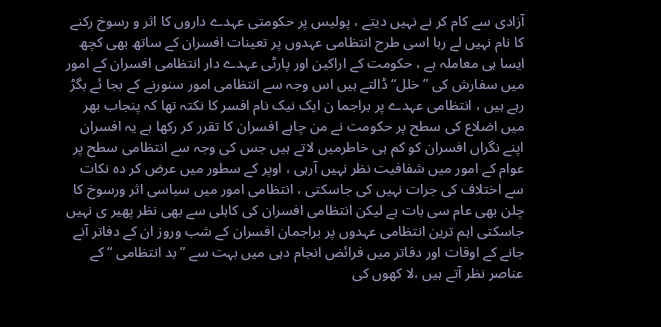آزادی سے کام کر نے نہیں دیتے ، پولیس پر حکومتی عہدے داروں کا اثر و رسوخ رکنے کا نام نہیں لے رہا اسی طرح انتظامی عہدوں پر تعینات افسران کے ساتھ بھی کچھ ایسا ہی معاملہ ہے ، حکومت کے اراکین اور پارٹی عہدے دار انتظامی افسران کے امور میں سفارش کی ” خلل“ ڈالتے ہیں اس وجہ سے انتظامی امور سنورنے کے بجا ئے بگڑ رہے ہیں ، انتظامی عہدے پر براجما ن ایک نیک نام افسر کا نکتہ تھا کہ پنجاب بھر میں اضلاع کی سطح پر حکومت نے من چاہے افسران کا تقرر کر رکھا ہے یہ افسران اپنے نگراں افسران کو کم ہی خاطرمیں لاتے ہیں جس کی وجہ سے انتظامی سطح پر عوام کے امور میں شفافیت نظر نہیں آرہی ، اوپر کے سطور میں عرض کر دہ نکات سے اختلاف کی جرات نہیں کی جاسکتی ، انتظامی امور میں سیاسی اثر ورسوخ کا چلن بھی عام سی بات ہے لیکن انتظامی افسران کی کاہلی سے بھی نظر پھیر ی نہیں جاسکتی اہم ترین انتظامی عہدوں پر براجمان افسران کے شب وروز ان کے دفاتر آنے جانے کے اوقات اور دفاتر میں فرائض انجام دہی میں بہت سے ” بد انتظامی “ کے عناصر نظر آتے ہیں ،لا کھوں کی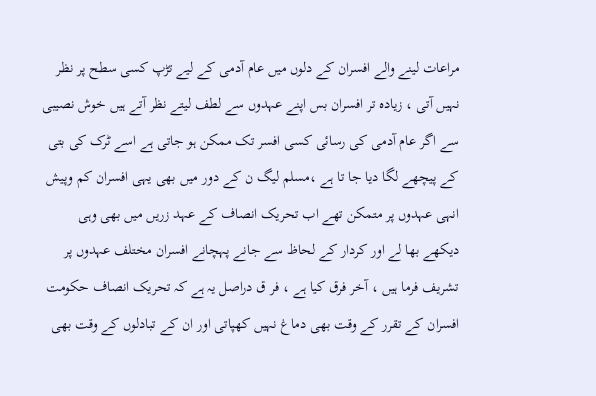مراعات لینے والے افسران کے دلوں میں عام آدمی کے لیے تڑپ کسی سطح پر نظر نہیں آتی ، زیادہ تر افسران بس اپنے عہدوں سے لطف لیتے نظر آتے ہیں خوش نصیبی سے اگر عام آدمی کی رسائی کسی افسر تک ممکن ہو جاتی ہے اسے ٹرک کی بتی کے پیچھے لگا دیا جا تا ہے ،مسلم لیگ ن کے دور میں بھی یہی افسران کم وپیش انہی عہدوں پر متمکن تھے اب تحریک انصاف کے عہد زریں میں بھی وہی دیکھے بھا لے اور کردار کے لحاظ سے جانے پہچانے افسران مختلف عہدوں پر تشریف فرما ہیں ، آخر فرق کیا ہے ، فر ق دراصل یہ ہے کہ تحریک انصاف حکومت افسران کے تقرر کے وقت بھی دماغ نہیں کھپاتی اور ان کے تبادلوں کے وقت بھی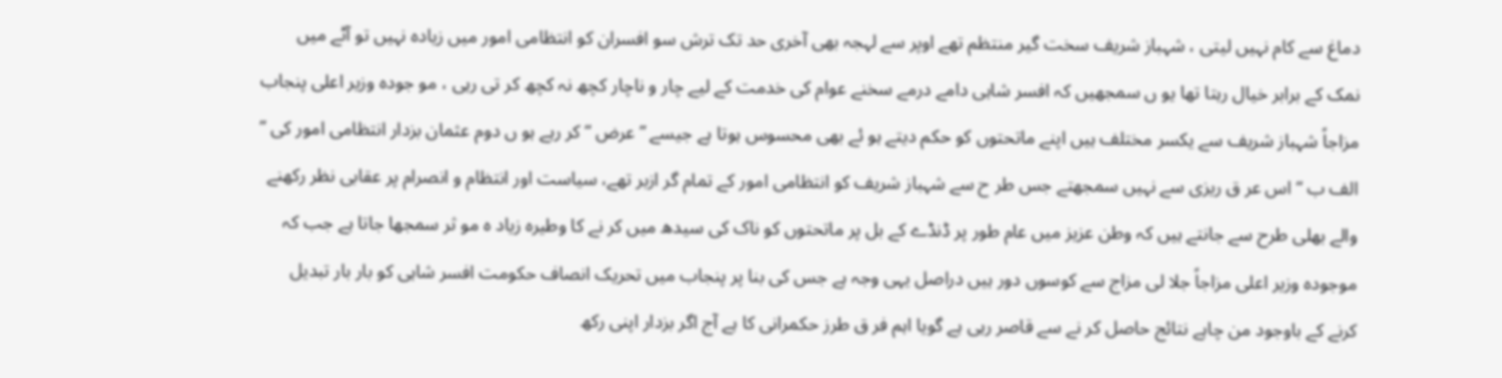دماغ سے کام نہیں لیتی ، شہباز شریف سخت گیر منتظم تھے اوپر سے لہجہ بھی آخری حد تک ترش سو افسران کو انتظامی امور میں زیادہ نہیں تو آٹے میں نمک کے برابر خیال رہتا تھا یو ں سمجھیں کہ افسر شاہی دامے درمے سخنے عوام کی خدمت کے لیے چار و ناچار کچھ نہ کچھ کر تی رہی ، مو جودہ وزیر اعلی پنجاب مزاجاً شہباز شریف سے یکسر مختلف ہیں اپنے ماتحتوں کو حکم دیتے ہو ئے بھی محسوس ہوتا ہے جیسے ” عرض “ کر رہے ہو ں دوم عثمان بزدار انتظامی امور کی ” الف ب “ اس عر ق ریزی سے نہیں سمجھتے جس طر ح سے شہباز شریف کو انتظامی امور کے تمام گر ازبر تھے، سیاست اور انتظام و انصرام پر عقابی نظر رکھنے والے بھلی طرح سے جانتے ہیں کہ وطن عزیز میں عام طور پر ڈنڈے کے بل پر ماتحتوں کو ناک کی سیدھ میں کر نے کا وطیرہ زیاد ہ مو ثر سمجھا جاتا ہے جب کہ موجودہ وزیر اعلی مزاجاً جلا لی مزاج سے کوسوں دور ہیں دراصل یہی وجہ ہے جس کی بنا پر پنجاب میں تحریک انصاف حکومت افسر شاہی کو بار بار تبدیل کرنے کے باوجود من چاہے نتائج حاصل کر نے سے قاصر رہی ہے گویا اہم فر ق طرز حکمرانی کا ہے آج اگر بزدار اپنی رکھ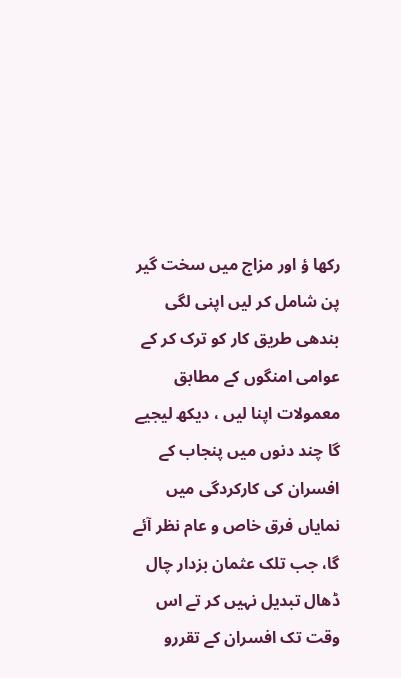رکھا ؤ اور مزاج میں سخت گیر پن شامل کر لیں اپنی لگی بندھی طریق کار کو ترک کر کے عوامی امنگوں کے مطابق معمولات اپنا لیں ، دیکھ لیجیے گا چند دنوں میں پنجاب کے افسران کی کارکردگی میں نمایاں فرق خاص و عام نظر آئے گا، جب تلک عثمان بزدار چال ڈھال تبدیل نہیں کر تے اس وقت تک افسران کے تقررو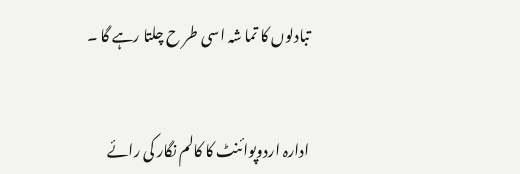تبادلوں کا تما شہ اسی طر ح چلتا رہے گا ۔


ادارہ اردوپوائنٹ کا کالم نگار کی رائے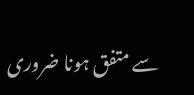سے متفق ہونا ضروری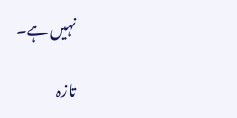نہیں ہے۔

تازہ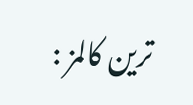ترین کالمز :